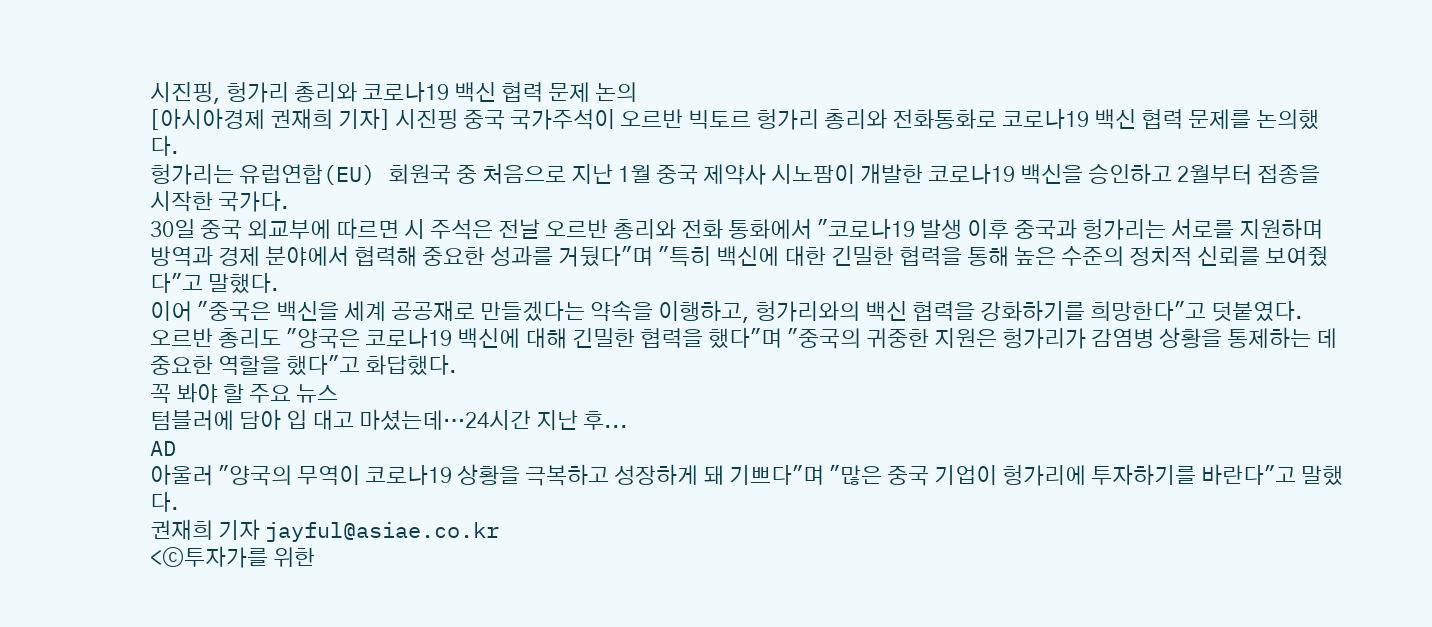시진핑, 헝가리 총리와 코로나19 백신 협력 문제 논의
[아시아경제 권재희 기자] 시진핑 중국 국가주석이 오르반 빅토르 헝가리 총리와 전화통화로 코로나19 백신 협력 문제를 논의했다.
헝가리는 유럽연합(EU) 회원국 중 처음으로 지난 1월 중국 제약사 시노팜이 개발한 코로나19 백신을 승인하고 2월부터 접종을 시작한 국가다.
30일 중국 외교부에 따르면 시 주석은 전날 오르반 총리와 전화 통화에서 "코로나19 발생 이후 중국과 헝가리는 서로를 지원하며 방역과 경제 분야에서 협력해 중요한 성과를 거뒀다"며 "특히 백신에 대한 긴밀한 협력을 통해 높은 수준의 정치적 신뢰를 보여줬다"고 말했다.
이어 "중국은 백신을 세계 공공재로 만들겠다는 약속을 이행하고, 헝가리와의 백신 협력을 강화하기를 희망한다"고 덧붙였다.
오르반 총리도 "양국은 코로나19 백신에 대해 긴밀한 협력을 했다"며 "중국의 귀중한 지원은 헝가리가 감염병 상황을 통제하는 데 중요한 역할을 했다"고 화답했다.
꼭 봐야 할 주요 뉴스
텀블러에 담아 입 대고 마셨는데…24시간 지난 후...
AD
아울러 "양국의 무역이 코로나19 상황을 극복하고 성장하게 돼 기쁘다"며 "많은 중국 기업이 헝가리에 투자하기를 바란다"고 말했다.
권재희 기자 jayful@asiae.co.kr
<ⓒ투자가를 위한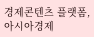경제콘텐츠 플랫폼, 아시아경제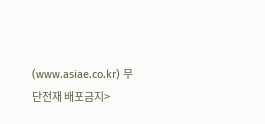(www.asiae.co.kr) 무단전재 배포금지>